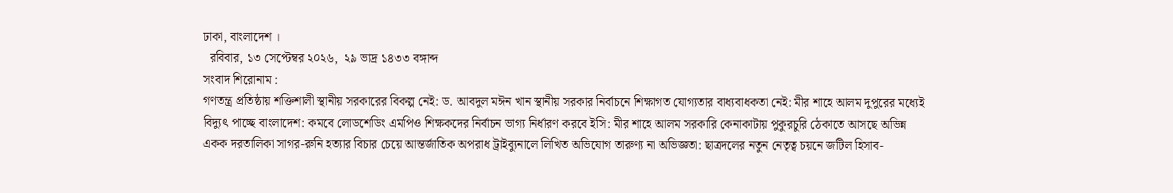ঢাকা, বাংলাদেশ ।
  রবিবার, ১৩ সেপ্টেম্বর ২০২৬,  ২৯ ভাদ্র ১৪৩৩ বঙ্গাব্দ
সংবাদ শিরোনাম :
গণতন্ত্র প্রতিষ্ঠায় শক্তিশালী স্থানীয় সরকারের বিকল্প নেই: ড. আবদুল মঈন খান স্থানীয় সরকার নির্বাচনে শিক্ষাগত যোগ্যতার বাধ্যবাধকতা নেই: মীর শাহে আলম দুপুরের মধ্যেই বিদ্যুৎ পাচ্ছে বাংলাদেশ: কমবে লোডশেডিং এমপিও শিক্ষকদের নির্বাচন ভাগ্য নির্ধারণ করবে ইসি: মীর শাহে আলম সরকারি কেনাকাটায় পুকুরচুরি ঠেকাতে আসছে অভিন্ন একক দরতালিকা সাগর-রুনি হত্যার বিচার চেয়ে আন্তর্জাতিক অপরাধ ট্রাইব্যুনালে লিখিত অভিযোগ তারুণ্য না অভিজ্ঞতা: ছাত্রদলের নতুন নেতৃত্ব চয়নে জটিল হিসাব-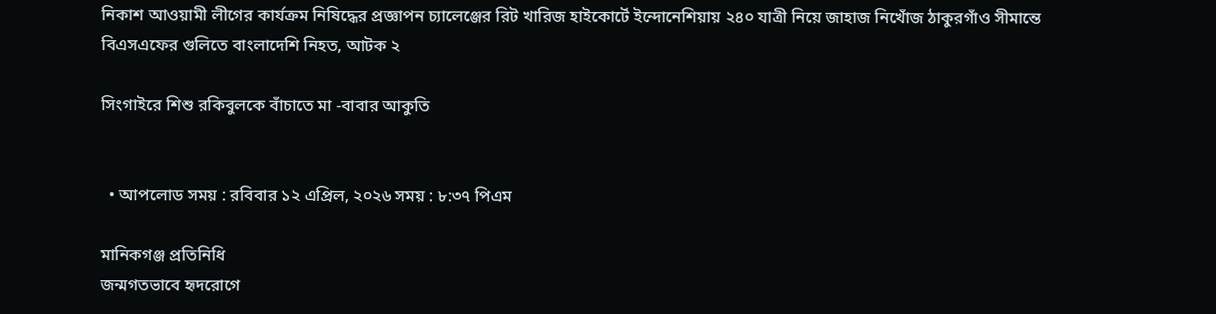নিকাশ আওয়ামী লীগের কার্যক্রম নিষিদ্ধের প্রজ্ঞাপন চ্যালেঞ্জের রিট খারিজ হাইকোর্টে ইন্দোনেশিয়ায় ২৪০ যাত্রী নিয়ে জাহাজ নিখোঁজ ঠাকুরগাঁও সীমান্তে বিএসএফের গুলিতে বাংলাদেশি নিহত, আটক ২

সিংগাইরে শিশু রকিবুলকে বাঁচাতে মা -বাবার আকুতি


  • আপলোড সময় : রবিবার ১২ এপ্রিল, ২০২৬ সময় : ৮:৩৭ পিএম

মানিকগঞ্জ প্রতিনিধি
জন্মগতভাবে হৃদরোগে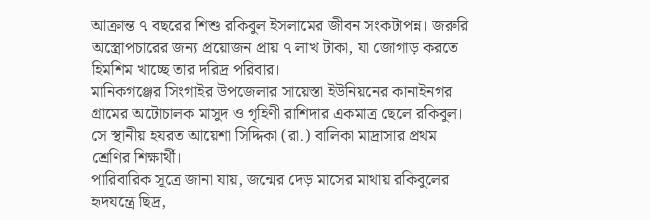আক্রান্ত ৭ বছরের শিশু রকিবুল ইসলামের জীবন সংকটাপন্ন। জরুরি অস্ত্রোপচারের জন্য প্রয়োজন প্রায় ৭ লাখ টাকা, যা জোগাড় করতে হিমশিম খাচ্ছে তার দরিদ্র পরিবার।
মানিকগঞ্জের সিংগাইর উপজেলার সায়েস্তা ইউনিয়নের কানাইনগর গ্রামের অটোচালক মাসুদ ও গৃহিণী রাশিদার একমাত্র ছেলে রকিবুল। সে স্থানীয় হযরত আয়েশা সিদ্দিকা (রা.) বালিকা মাদ্রাসার প্রথম শ্রেণির শিক্ষার্থী।
পারিবারিক সূত্রে জানা যায়, জন্মের দেড় মাসের মাথায় রকিবুলের হৃদযন্ত্রে ছিদ্র,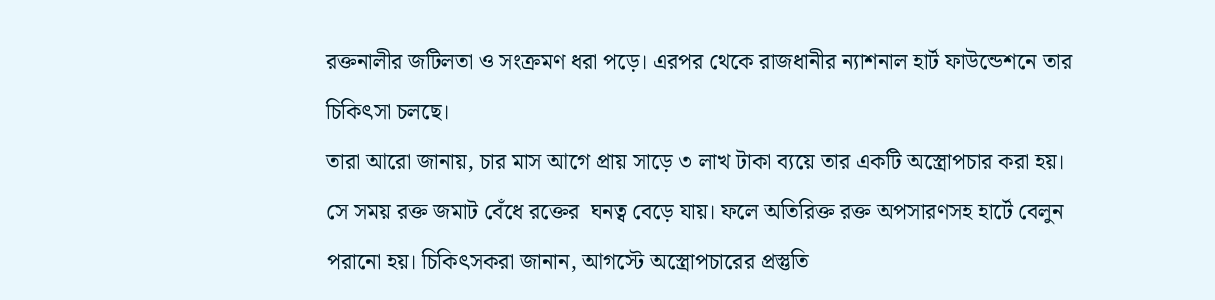রক্তনালীর জটিলতা ও সংক্রমণ ধরা পড়ে। এরপর থেকে রাজধানীর ন্যাশনাল হার্ট ফাউন্ডেশনে তার চিকিৎসা চলছে।
তারা আরো জানায়, চার মাস আগে প্রায় সাড়ে ৩ লাখ টাকা ব্যয়ে তার একটি অস্ত্রোপচার করা হয়। সে সময় রক্ত জমাট বেঁধে রক্তের  ঘনত্ব বেড়ে যায়। ফলে অতিরিক্ত রক্ত অপসারণসহ হার্টে বেলুন পরানো হয়। চিকিৎসকরা জানান, আগস্টে অস্ত্রোপচারের প্রস্তুতি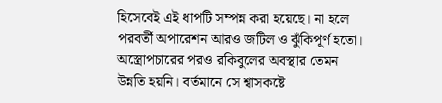হিসেবেই এই ধাপটি সম্পন্ন করা হয়েছে। না হলে পরবর্তী অপারেশন আরও জটিল ও ঝুঁকিপূর্ণ হতো।
অস্ত্রোপচারের পরও রকিবুলের অবস্থার তেমন উন্নতি হয়নি। বর্তমানে সে শ্বাসকষ্টে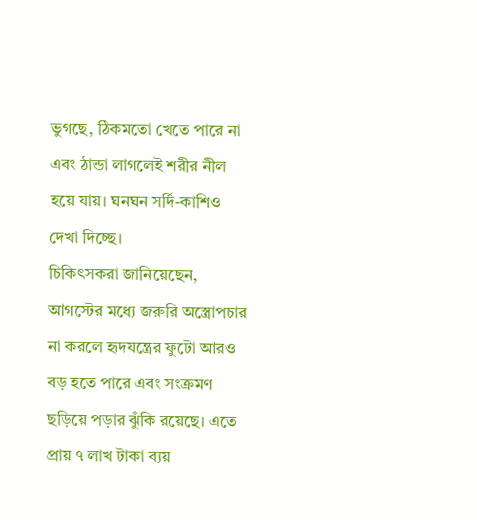ভুগছে, ঠিকমতো খেতে পারে না এবং ঠান্ডা লাগলেই শরীর নীল হয়ে যায়। ঘনঘন সর্দি-কাশিও দেখা দিচ্ছে।
চিকিৎসকরা জানিয়েছেন, আগস্টের মধ্যে জরুরি অস্ত্রোপচার না করলে হৃদযন্ত্রের ফুটো আরও বড় হতে পারে এবং সংক্রমণ ছড়িয়ে পড়ার ঝুঁকি রয়েছে। এতে প্রায় ৭ লাখ টাকা ব্যয়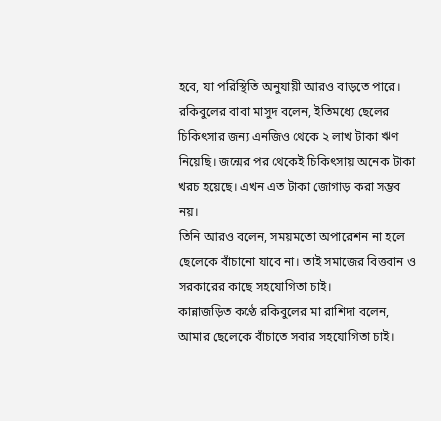হবে, যা পরিস্থিতি অনুযায়ী আরও বাড়তে পারে।
রকিবুলের বাবা মাসুদ বলেন, ইতিমধ্যে ছেলের চিকিৎসার জন্য এনজিও থেকে ২ লাখ টাকা ঋণ নিয়েছি। জন্মের পর থেকেই চিকিৎসায় অনেক টাকা খরচ হয়েছে। এখন এত টাকা জোগাড় করা সম্ভব নয়।
তিনি আরও বলেন, সময়মতো অপারেশন না হলে ছেলেকে বাঁচানো যাবে না। তাই সমাজের বিত্তবান ও সরকারের কাছে সহযোগিতা চাই।
কান্নাজড়িত কণ্ঠে রকিবুলের মা রাশিদা বলেন, আমার ছেলেকে বাঁচাতে সবার সহযোগিতা চাই।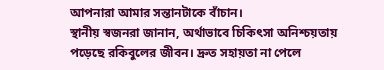আপনারা আমার সন্তানটাকে বাঁচান।
স্থানীয় স্বজনরা জানান, অর্থাভাবে চিকিৎসা অনিশ্চয়তায় পড়েছে রকিবুলের জীবন। দ্রুত সহায়তা না পেলে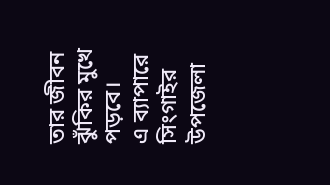তার জীবন ঝুঁকির মুখে পড়বে।
এ ব্যাপারে সিংগাইর উপজেলা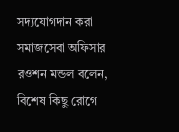সদ্যযোগদান করা সমাজসেবা অফিসার রওশন মন্ডল বলেন, বিশেষ কিছু রোগে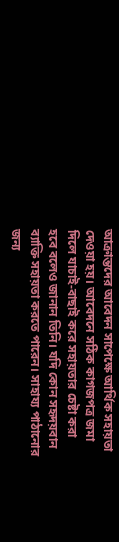আক্রান্তদের আবেদন সাপেক্ষে আর্থিক সহায়তা দেওয়া হয়। আবেদনে সঠিক কাগজপত্র জমা দিলে যাচাই-বাছাই করে সহায়তার চেষ্টা করা হবে বলেও জানান তিনি। যদি কোন সহৃদয়বান ব্যাক্তি সহায়তা করতে পারেন। সাহায্য পাঠানোর জন্য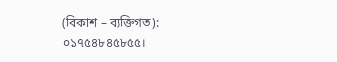(বিকাশ – ব্যক্তিগত): ০১৭৫৪৮৪৫৮৫৫।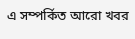এ সম্পর্কিত আরো খবর